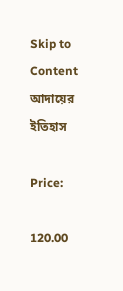Skip to Content
আদায়ের ইতিহাস

Price:

120.00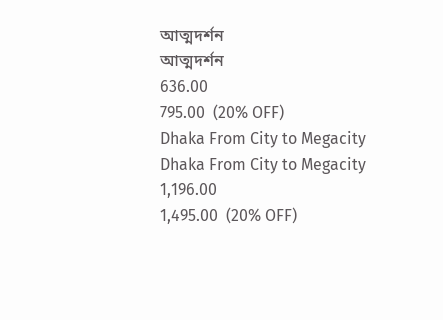আত্মদর্শন
আত্মদর্শন
636.00
795.00  (20% OFF)
Dhaka From City to Megacity
Dhaka From City to Megacity
1,196.00
1,495.00  (20% OFF)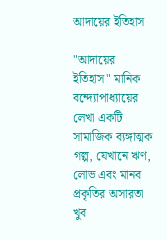আদায়ের ইতিহাস

"আদায়ের ইতিহাস" মানিক বন্দ্যোপাধ্যায়ের লেখা একটি সামাজিক ব্যঙ্গাত্মক গল্প, যেখানে ঋণ, লোভ এবং মানব প্রকৃতির অসারতা খুব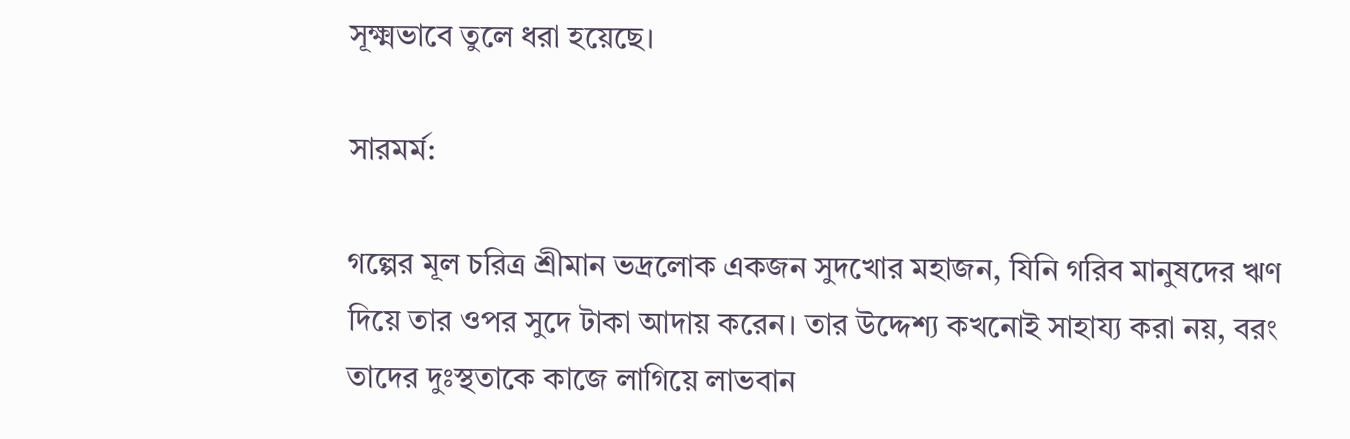সূক্ষ্মভাবে তুলে ধরা হয়েছে।

সারমর্ম:

গল্পের মূল চরিত্র শ্রীমান ভদ্রলোক একজন সুদখোর মহাজন, যিনি গরিব মানুষদের ঋণ দিয়ে তার ওপর সুদে টাকা আদায় করেন। তার উদ্দেশ্য কখনোই সাহায্য করা নয়, বরং তাদের দুঃস্থতাকে কাজে লাগিয়ে লাভবান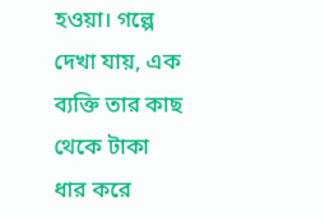হওয়া। গল্পে দেখা যায়, এক ব্যক্তি তার কাছ থেকে টাকা ধার করে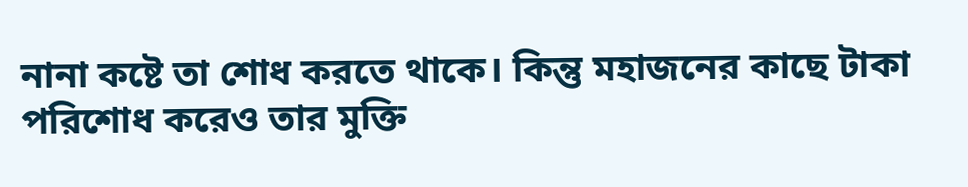নানা কষ্টে তা শোধ করতে থাকে। কিন্তু মহাজনের কাছে টাকা পরিশোধ করেও তার মুক্তি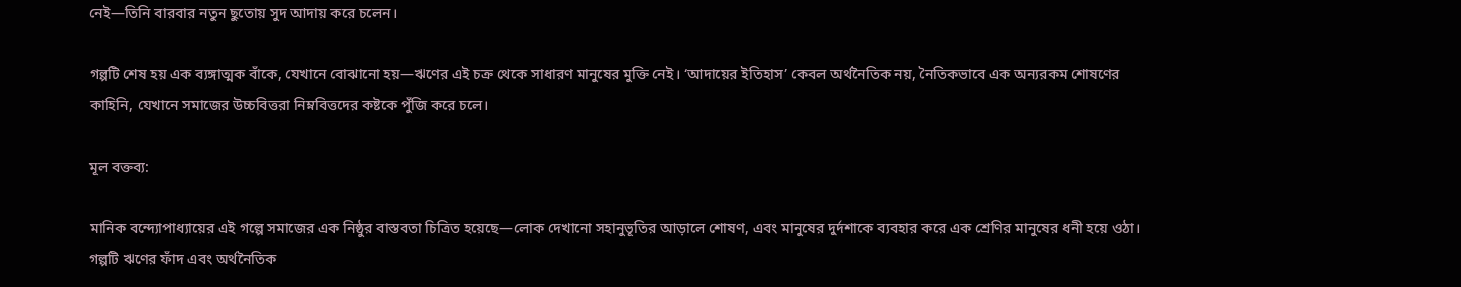নেই—তিনি বারবার নতুন ছুতোয় সুদ আদায় করে চলেন।

গল্পটি শেষ হয় এক ব্যঙ্গাত্মক বাঁকে, যেখানে বোঝানো হয়—ঋণের এই চক্র থেকে সাধারণ মানুষের মুক্তি নেই। ‘আদায়ের ইতিহাস’ কেবল অর্থনৈতিক নয়, নৈতিকভাবে এক অন্যরকম শোষণের কাহিনি, যেখানে সমাজের উচ্চবিত্তরা নিম্নবিত্তদের কষ্টকে পুঁজি করে চলে।

মূল বক্তব্য:

মানিক বন্দ্যোপাধ্যায়ের এই গল্পে সমাজের এক নিষ্ঠুর বাস্তবতা চিত্রিত হয়েছে—লোক দেখানো সহানুভূতির আড়ালে শোষণ, এবং মানুষের দুর্দশাকে ব্যবহার করে এক শ্রেণির মানুষের ধনী হয়ে ওঠা। গল্পটি ঋণের ফাঁদ এবং অর্থনৈতিক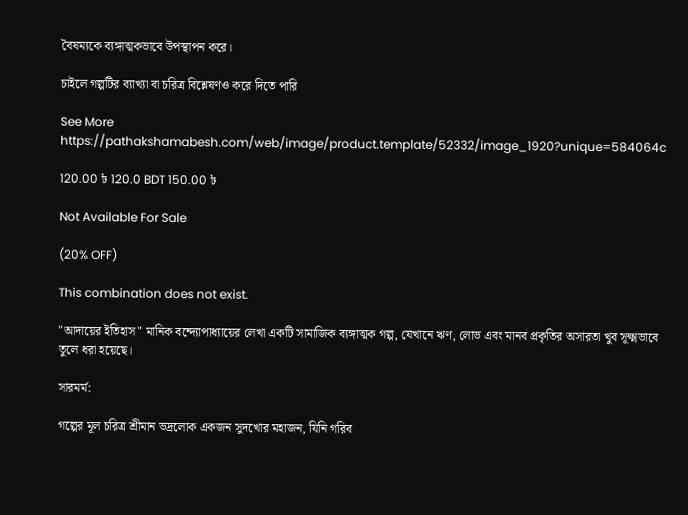বৈষম্যকে ব্যঙ্গাত্মকভাবে উপস্থাপন করে।

চাইলে গল্পটির ব্যাখ্যা বা চরিত্র বিশ্লেষণও করে দিতে পারি

See More
https://pathakshamabesh.com/web/image/product.template/52332/image_1920?unique=584064c

120.00 ৳ 120.0 BDT 150.00 ৳

Not Available For Sale

(20% OFF)

This combination does not exist.

"আদায়ের ইতিহাস" মানিক বন্দ্যোপাধ্যায়ের লেখা একটি সামাজিক ব্যঙ্গাত্মক গল্প, যেখানে ঋণ, লোভ এবং মানব প্রকৃতির অসারতা খুব সূক্ষ্মভাবে তুলে ধরা হয়েছে।

সারমর্ম:

গল্পের মূল চরিত্র শ্রীমান ভদ্রলোক একজন সুদখোর মহাজন, যিনি গরিব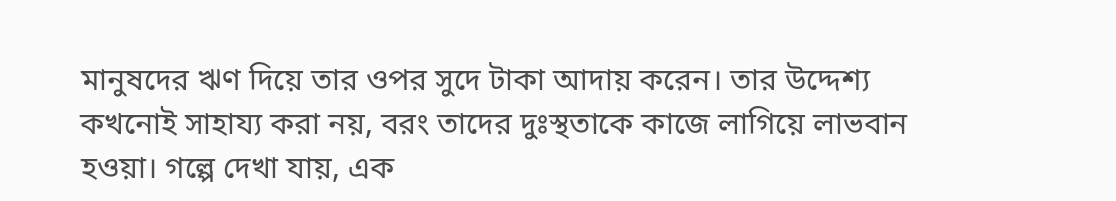মানুষদের ঋণ দিয়ে তার ওপর সুদে টাকা আদায় করেন। তার উদ্দেশ্য কখনোই সাহায্য করা নয়, বরং তাদের দুঃস্থতাকে কাজে লাগিয়ে লাভবান হওয়া। গল্পে দেখা যায়, এক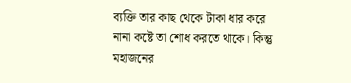ব্যক্তি তার কাছ থেকে টাকা ধার করে নানা কষ্টে তা শোধ করতে থাকে। কিন্তু মহাজনের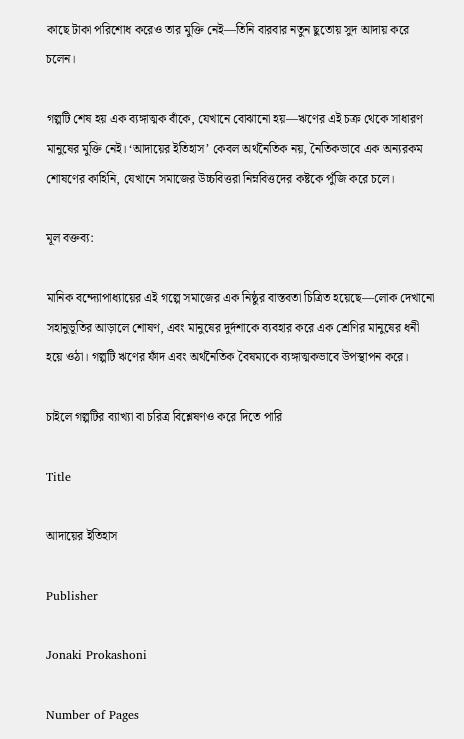কাছে টাকা পরিশোধ করেও তার মুক্তি নেই—তিনি বারবার নতুন ছুতোয় সুদ আদায় করে চলেন।

গল্পটি শেষ হয় এক ব্যঙ্গাত্মক বাঁকে, যেখানে বোঝানো হয়—ঋণের এই চক্র থেকে সাধারণ মানুষের মুক্তি নেই। ‘আদায়ের ইতিহাস’ কেবল অর্থনৈতিক নয়, নৈতিকভাবে এক অন্যরকম শোষণের কাহিনি, যেখানে সমাজের উচ্চবিত্তরা নিম্নবিত্তদের কষ্টকে পুঁজি করে চলে।

মূল বক্তব্য:

মানিক বন্দ্যোপাধ্যায়ের এই গল্পে সমাজের এক নিষ্ঠুর বাস্তবতা চিত্রিত হয়েছে—লোক দেখানো সহানুভূতির আড়ালে শোষণ, এবং মানুষের দুর্দশাকে ব্যবহার করে এক শ্রেণির মানুষের ধনী হয়ে ওঠা। গল্পটি ঋণের ফাঁদ এবং অর্থনৈতিক বৈষম্যকে ব্যঙ্গাত্মকভাবে উপস্থাপন করে।

চাইলে গল্পটির ব্যাখ্যা বা চরিত্র বিশ্লেষণও করে দিতে পারি

Title

আদায়ের ইতিহাস

Publisher

Jonaki Prokashoni

Number of Pages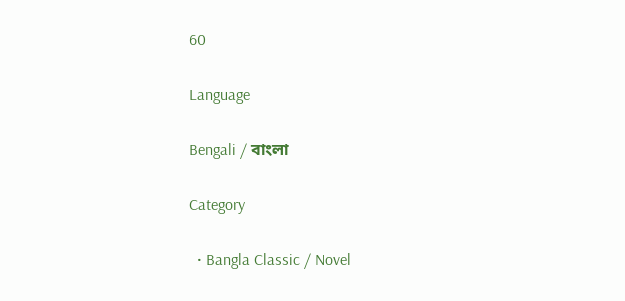60

Language

Bengali / বাংলা

Category

  • Bangla Classic / Novel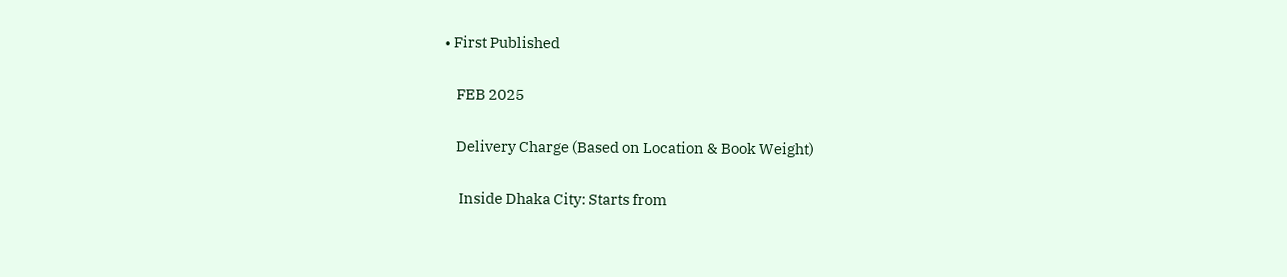• First Published

    FEB 2025

    Delivery Charge (Based on Location & Book Weight)

     Inside Dhaka City: Starts from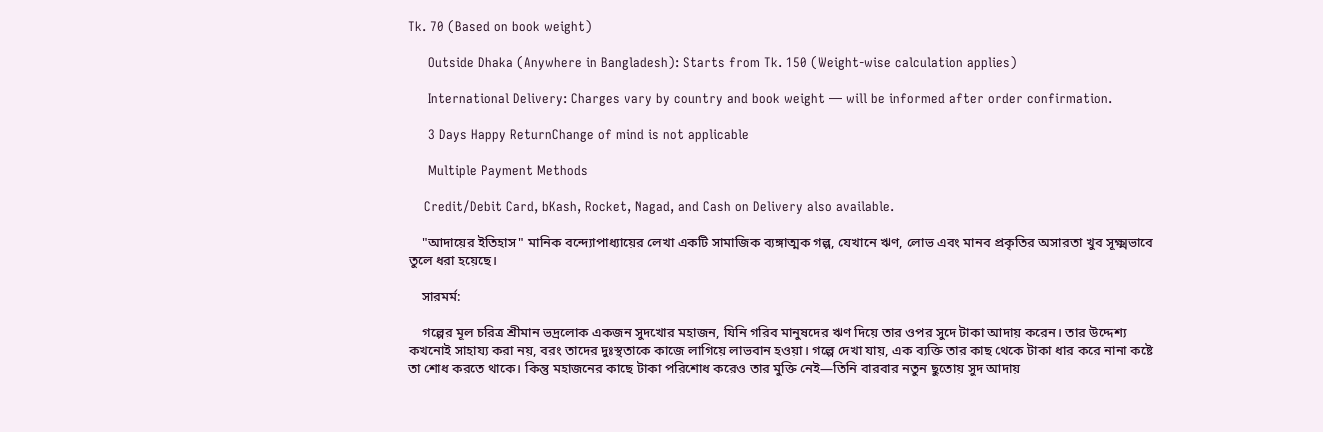Tk. 70 (Based on book weight)

     Outside Dhaka (Anywhere in Bangladesh): Starts from Tk. 150 (Weight-wise calculation applies)

     International Delivery: Charges vary by country and book weight — will be informed after order confirmation.

     3 Days Happy ReturnChange of mind is not applicable

     Multiple Payment Methods

    Credit/Debit Card, bKash, Rocket, Nagad, and Cash on Delivery also available.

    "আদায়ের ইতিহাস" মানিক বন্দ্যোপাধ্যায়ের লেখা একটি সামাজিক ব্যঙ্গাত্মক গল্প, যেখানে ঋণ, লোভ এবং মানব প্রকৃতির অসারতা খুব সূক্ষ্মভাবে তুলে ধরা হয়েছে।

    সারমর্ম:

    গল্পের মূল চরিত্র শ্রীমান ভদ্রলোক একজন সুদখোর মহাজন, যিনি গরিব মানুষদের ঋণ দিয়ে তার ওপর সুদে টাকা আদায় করেন। তার উদ্দেশ্য কখনোই সাহায্য করা নয়, বরং তাদের দুঃস্থতাকে কাজে লাগিয়ে লাভবান হওয়া। গল্পে দেখা যায়, এক ব্যক্তি তার কাছ থেকে টাকা ধার করে নানা কষ্টে তা শোধ করতে থাকে। কিন্তু মহাজনের কাছে টাকা পরিশোধ করেও তার মুক্তি নেই—তিনি বারবার নতুন ছুতোয় সুদ আদায়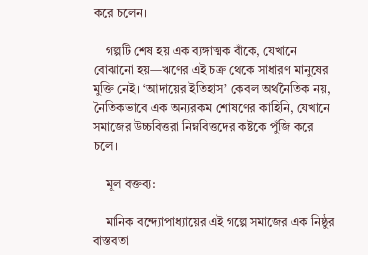করে চলেন।

    গল্পটি শেষ হয় এক ব্যঙ্গাত্মক বাঁকে, যেখানে বোঝানো হয়—ঋণের এই চক্র থেকে সাধারণ মানুষের মুক্তি নেই। ‘আদায়ের ইতিহাস’ কেবল অর্থনৈতিক নয়, নৈতিকভাবে এক অন্যরকম শোষণের কাহিনি, যেখানে সমাজের উচ্চবিত্তরা নিম্নবিত্তদের কষ্টকে পুঁজি করে চলে।

    মূল বক্তব্য:

    মানিক বন্দ্যোপাধ্যায়ের এই গল্পে সমাজের এক নিষ্ঠুর বাস্তবতা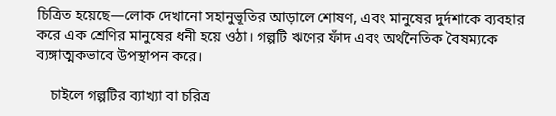চিত্রিত হয়েছে—লোক দেখানো সহানুভূতির আড়ালে শোষণ, এবং মানুষের দুর্দশাকে ব্যবহার করে এক শ্রেণির মানুষের ধনী হয়ে ওঠা। গল্পটি ঋণের ফাঁদ এবং অর্থনৈতিক বৈষম্যকে ব্যঙ্গাত্মকভাবে উপস্থাপন করে।

    চাইলে গল্পটির ব্যাখ্যা বা চরিত্র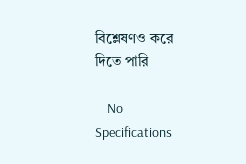বিশ্লেষণও করে দিতে পারি

    No Specifications